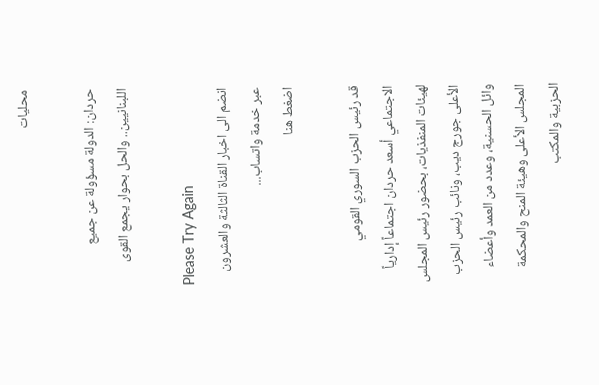محليات

حردان: الدولة مسؤولة عن جميع اللبنانيين.. والحل بحوار يجمع القوى

Please Try Again
انضم الى اخبار القناة الثالثة والعشرون عبر خدمة واتساب...
اضغط هنا

قد رئيس الحزب السوري القومي الاجتماعي أسعد حردان اجتماعاً إدارياً لهيئات المنفذيات، بحضور رئيس المجلس الأعلى جورج ديب، ونائب رئيس الحزب وائل الحسنية، وعدد من العمد وأعضاء المجلس الأعلى وهيئة المنح والمحكمة الحزبية والمكتب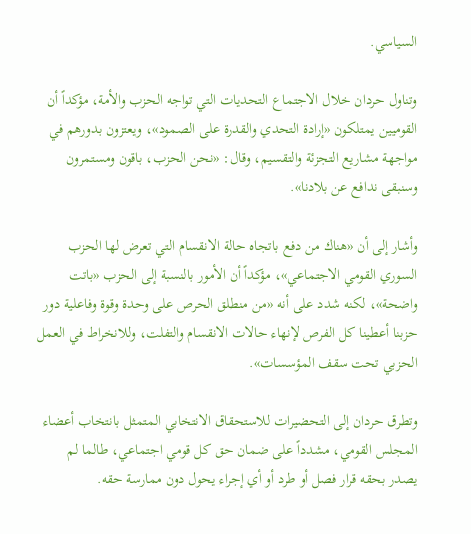السياسي.

وتناول حردان خلال الاجتماع التحديات التي تواجه الحزب والأمة، مؤكداً أن القوميين يمتلكون «إرادة التحدي والقدرة على الصمود»، ويعتزون بدورهم في مواجهة مشاريع التجزئة والتقسيم، وقال: «نحن الحزب، باقون ومستمرون وسنبقى ندافع عن بلادنا».

وأشار إلى أن «هناك من دفع باتجاه حالة الانقسام التي تعرض لها الحزب السوري القومي الاجتماعي»، مؤكداً أن الأمور بالنسبة إلى الحزب «باتت واضحة»، لكنه شدد على أنه «من منطلق الحرص على وحدة وقوة وفاعلية دور حزبنا أعطينا كل الفرص لإنهاء حالات الانقسام والتفلت، وللانخراط في العمل الحزبي تحت سقف المؤسسات».

وتطرق حردان إلى التحضيرات للاستحقاق الانتخابي المتمثل بانتخاب أعضاء المجلس القومي، مشدداً على ضمان حق كل قومي اجتماعي، طالما لم يصدر بحقه قرار فصل أو طرد أو أي إجراء يحول دون ممارسة حقه.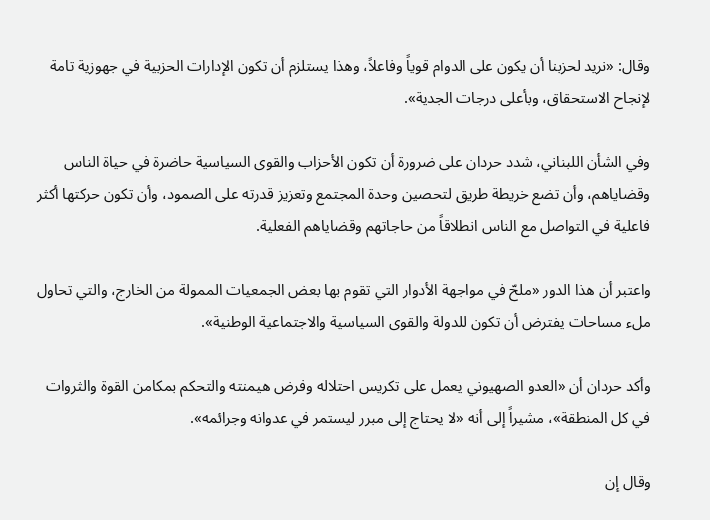وقال: «نريد لحزبنا أن يكون على الدوام قوياً وفاعلاً، وهذا يستلزم أن تكون الإدارات الحزبية في جهوزية تامة لإنجاح الاستحقاق، وبأعلى درجات الجدية».

وفي الشأن اللبناني، شدد حردان على ضرورة أن تكون الأحزاب والقوى السياسية حاضرة في حياة الناس وقضاياهم، وأن تضع خريطة طريق لتحصين وحدة المجتمع وتعزيز قدرته على الصمود، وأن تكون حركتها أكثر فاعلية في التواصل مع الناس انطلاقاً من حاجاتهم وقضاياهم الفعلية.

واعتبر أن هذا الدور «ملحّ في مواجهة الأدوار التي تقوم بها بعض الجمعيات الممولة من الخارج، والتي تحاول ملء مساحات يفترض أن تكون للدولة والقوى السياسية والاجتماعية الوطنية».

وأكد حردان أن «العدو الصهيوني يعمل على تكريس احتلاله وفرض هيمنته والتحكم بمكامن القوة والثروات في كل المنطقة»، مشيراً إلى أنه «لا يحتاج إلى مبرر ليستمر في عدوانه وجرائمه».

وقال إن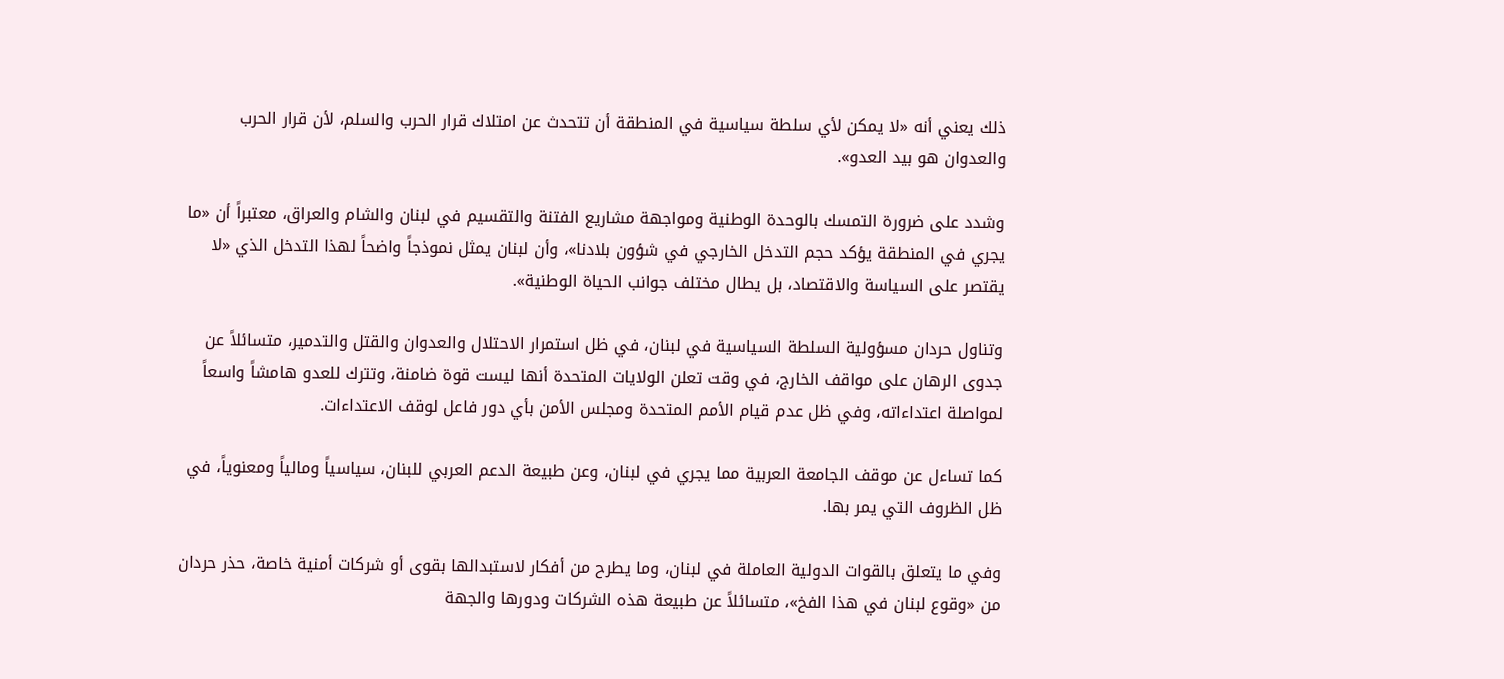ذلك يعني أنه «لا يمكن لأي سلطة سياسية في المنطقة أن تتحدث عن امتلاك قرار الحرب والسلم، لأن قرار الحرب والعدوان هو بيد العدو».

وشدد على ضرورة التمسك بالوحدة الوطنية ومواجهة مشاريع الفتنة والتقسيم في لبنان والشام والعراق، معتبراً أن «ما يجري في المنطقة يؤكد حجم التدخل الخارجي في شؤون بلادنا»، وأن لبنان يمثل نموذجاً واضحاً لهذا التدخل الذي «لا يقتصر على السياسة والاقتصاد، بل يطال مختلف جوانب الحياة الوطنية».

وتناول حردان مسؤولية السلطة السياسية في لبنان، في ظل استمرار الاحتلال والعدوان والقتل والتدمير، متسائلاً عن جدوى الرهان على مواقف الخارج، في وقت تعلن الولايات المتحدة أنها ليست قوة ضامنة، وتترك للعدو هامشاً واسعاً لمواصلة اعتداءاته، وفي ظل عدم قيام الأمم المتحدة ومجلس الأمن بأي دور فاعل لوقف الاعتداءات.

كما تساءل عن موقف الجامعة العربية مما يجري في لبنان، وعن طبيعة الدعم العربي للبنان، سياسياً ومالياً ومعنوياً، في ظل الظروف التي يمر بها.

وفي ما يتعلق بالقوات الدولية العاملة في لبنان، وما يطرح من أفكار لاستبدالها بقوى أو شركات أمنية خاصة، حذر حردان من «وقوع لبنان في هذا الفخ»، متسائلاً عن طبيعة هذه الشركات ودورها والجهة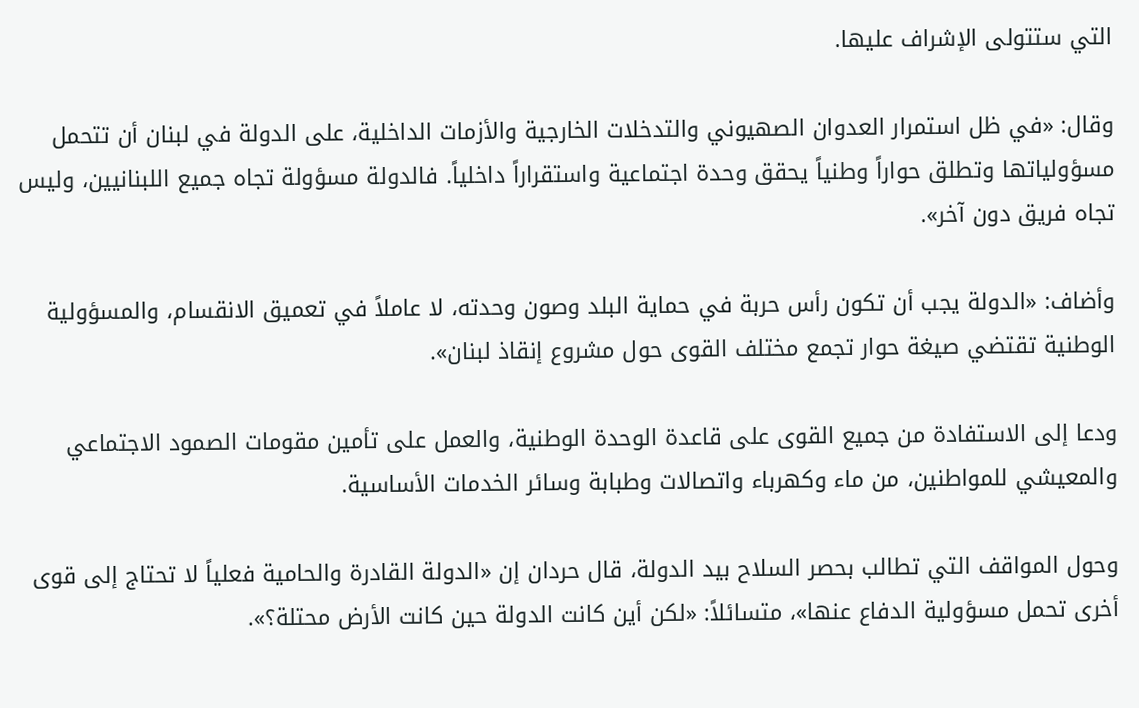التي ستتولى الإشراف عليها.

وقال: «في ظل استمرار العدوان الصهيوني والتدخلات الخارجية والأزمات الداخلية، على الدولة في لبنان أن تتحمل مسؤولياتها وتطلق حواراً وطنياً يحقق وحدة اجتماعية واستقراراً داخلياً. فالدولة مسؤولة تجاه جميع اللبنانيين، وليس تجاه فريق دون آخر».

وأضاف: «الدولة يجب أن تكون رأس حربة في حماية البلد وصون وحدته، لا عاملاً في تعميق الانقسام، والمسؤولية الوطنية تقتضي صيغة حوار تجمع مختلف القوى حول مشروع إنقاذ لبنان».

ودعا إلى الاستفادة من جميع القوى على قاعدة الوحدة الوطنية، والعمل على تأمين مقومات الصمود الاجتماعي والمعيشي للمواطنين، من ماء وكهرباء واتصالات وطبابة وسائر الخدمات الأساسية.

وحول المواقف التي تطالب بحصر السلاح بيد الدولة، قال حردان إن «الدولة القادرة والحامية فعلياً لا تحتاج إلى قوى أخرى تحمل مسؤولية الدفاع عنها»، متسائلاً: «لكن أين كانت الدولة حين كانت الأرض محتلة؟».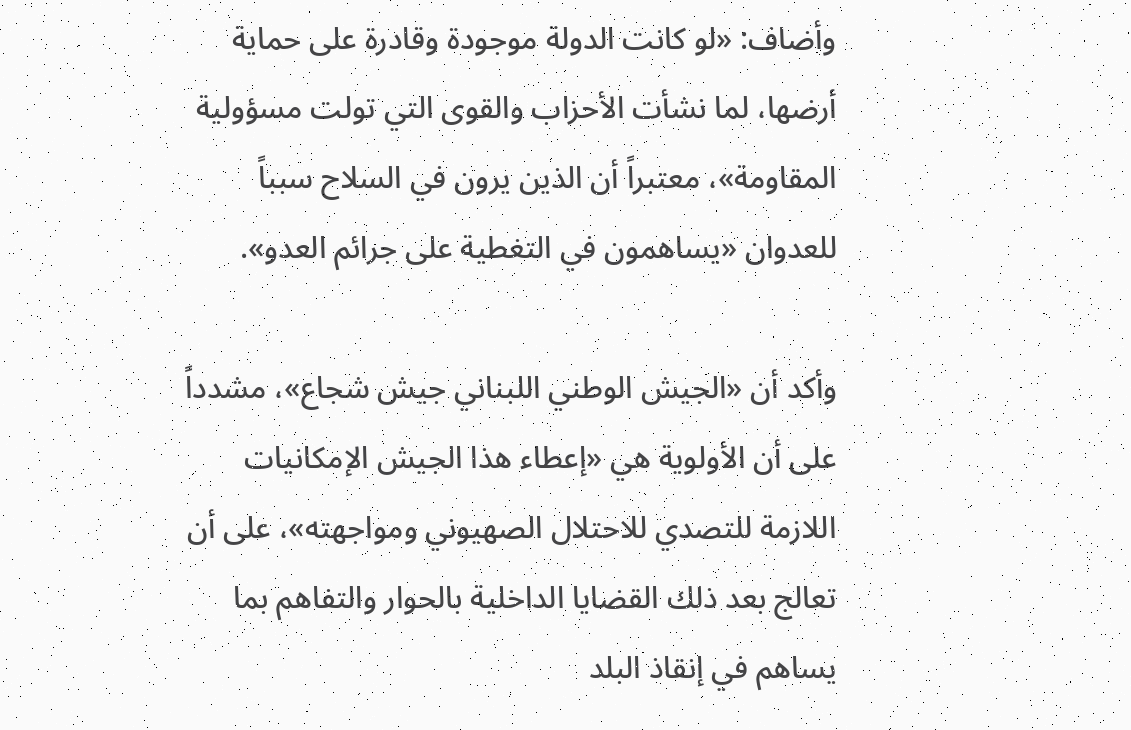وأضاف: «لو كانت الدولة موجودة وقادرة على حماية أرضها، لما نشأت الأحزاب والقوى التي تولت مسؤولية المقاومة»، معتبراً أن الذين يرون في السلاح سبباً للعدوان «يساهمون في التغطية على جرائم العدو».

وأكد أن «الجيش الوطني اللبناني جيش شجاع»، مشدداً على أن الأولوية هي «إعطاء هذا الجيش الإمكانيات اللازمة للتصدي للاحتلال الصهيوني ومواجهته»، على أن تعالج بعد ذلك القضايا الداخلية بالحوار والتفاهم بما يساهم في إنقاذ البلد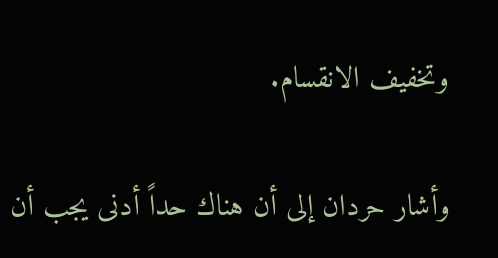وتخفيف الانقسام.

وأشار حردان إلى أن هناك حداً أدنى يجب أن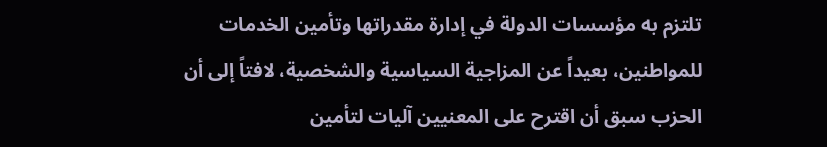تلتزم به مؤسسات الدولة في إدارة مقدراتها وتأمين الخدمات للمواطنين، بعيداً عن المزاجية السياسية والشخصية، لافتاً إلى أن الحزب سبق أن اقترح على المعنيين آليات لتأمين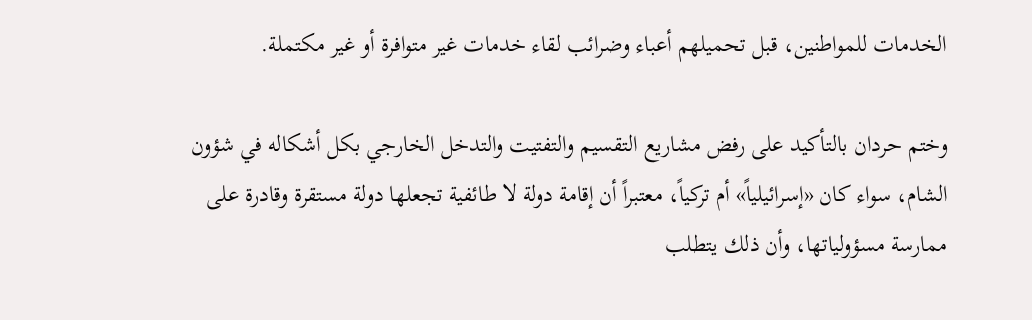الخدمات للمواطنين، قبل تحميلهم أعباء وضرائب لقاء خدمات غير متوافرة أو غير مكتملة.

وختم حردان بالتأكيد على رفض مشاريع التقسيم والتفتيت والتدخل الخارجي بكل أشكاله في شؤون الشام، سواء كان «إسرائيلياً» أم تركياً، معتبراً أن إقامة دولة لا طائفية تجعلها دولة مستقرة وقادرة على ممارسة مسؤولياتها، وأن ذلك يتطلب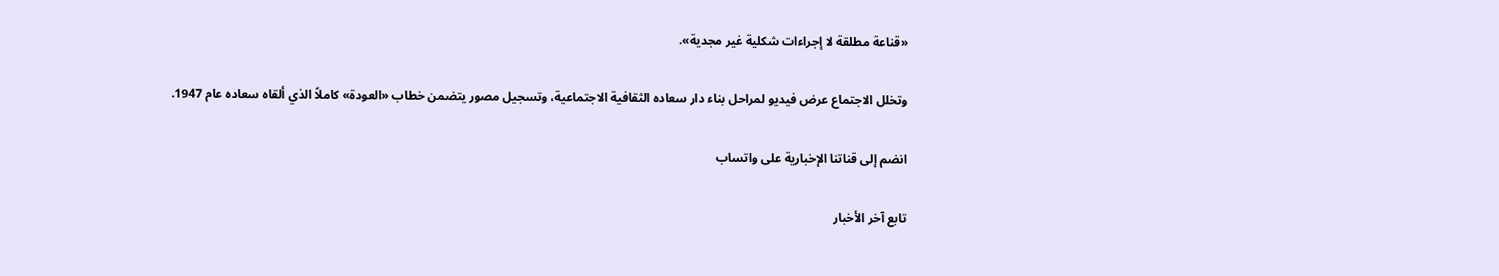«قناعة مطلقة لا إجراءات شكلية غير مجدية».

وتخلل الاجتماع عرض فيديو لمراحل بناء دار سعاده الثقافية الاجتماعية، وتسجيل مصور يتضمن خطاب «العودة» كاملاً الذي ألقاه سعاده عام 1947.

انضم إلى قناتنا الإخبارية على واتساب

تابع آخر الأخبار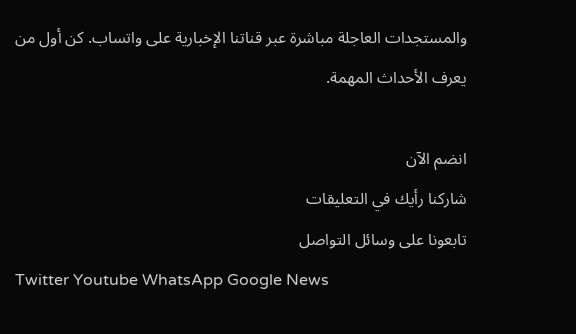والمستجدات العاجلة مباشرة عبر قناتنا الإخبارية على واتساب. كن أول من يعرف الأحداث المهمة.

انضم الآن
شاركنا رأيك في التعليقات
تابعونا على وسائل التواصل
Twitter Youtube WhatsApp Google News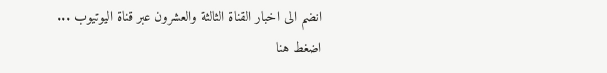انضم الى اخبار القناة الثالثة والعشرون عبر قناة اليوتيوب ...
اضغط هنا